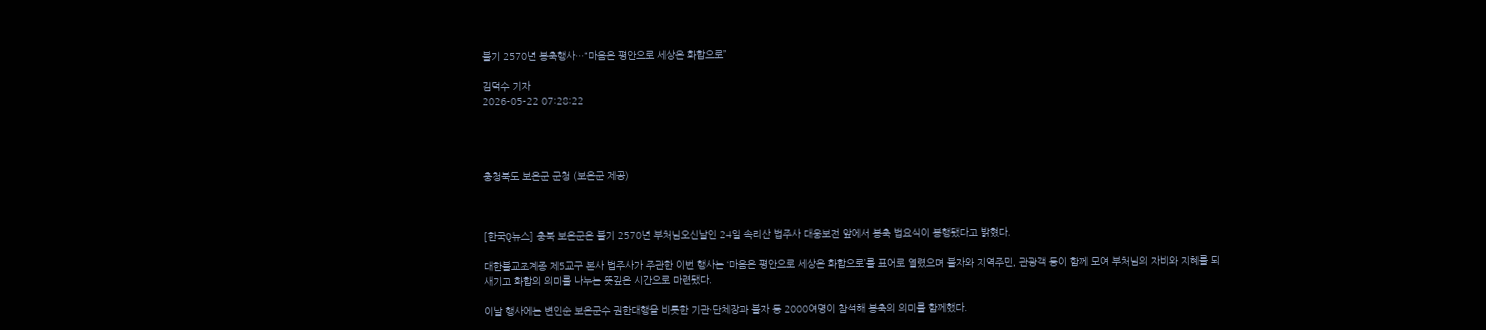불기 2570년 봉축행사…“마음은 평안으로 세상은 화합으로”

김덕수 기자
2026-05-22 07:28:22




충청북도 보은군 군청 (보은군 제공)



[한국Q뉴스] 충북 보은군은 불기 2570년 부처님오신날인 24일 속리산 법주사 대웅보전 앞에서 봉축 법요식이 봉행됐다고 밝혔다.

대한불교조계종 제5교구 본사 법주사가 주관한 이번 행사는 ‘마음은 평안으로 세상은 화합으로’를 표어로 열렸으며 불자와 지역주민, 관광객 등이 함께 모여 부처님의 자비와 지혜를 되새기고 화합의 의미를 나누는 뜻깊은 시간으로 마련됐다.

이날 행사에는 변인순 보은군수 권한대행을 비롯한 기관·단체장과 불자 등 2000여명이 참석해 봉축의 의미를 함께했다.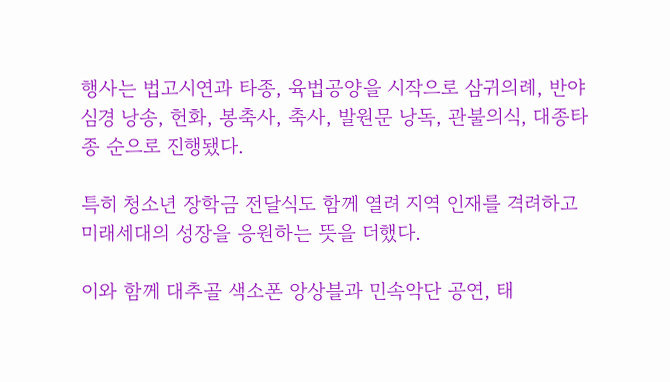행사는 법고시연과 타종, 육법공양을 시작으로 삼귀의례, 반야심경 낭송, 헌화, 봉축사, 축사, 발원문 낭독, 관불의식, 대종타종 순으로 진행됐다.

특히 청소년 장학금 전달식도 함께 열려 지역 인재를 격려하고 미래세대의 성장을 응원하는 뜻을 더했다.

이와 함께 대추골 색소폰 앙상블과 민속악단 공연, 태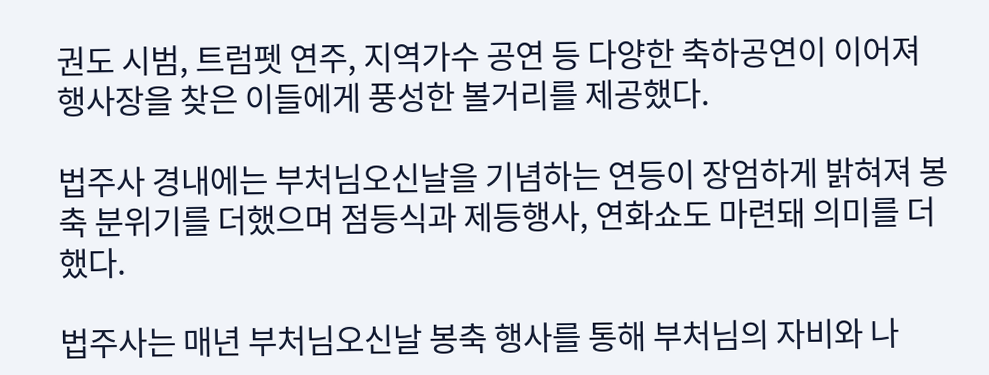권도 시범, 트럼펫 연주, 지역가수 공연 등 다양한 축하공연이 이어져 행사장을 찾은 이들에게 풍성한 볼거리를 제공했다.

법주사 경내에는 부처님오신날을 기념하는 연등이 장엄하게 밝혀져 봉축 분위기를 더했으며 점등식과 제등행사, 연화쇼도 마련돼 의미를 더했다.

법주사는 매년 부처님오신날 봉축 행사를 통해 부처님의 자비와 나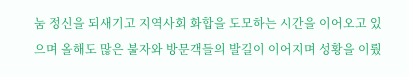눔 정신을 되새기고 지역사회 화합을 도모하는 시간을 이어오고 있으며 올해도 많은 불자와 방문객들의 발길이 이어지며 성황을 이뤘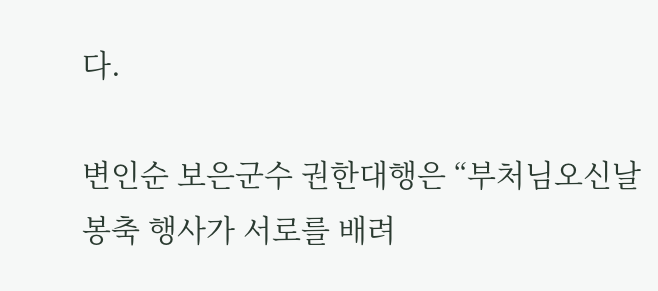다.

변인순 보은군수 권한대행은 “부처님오신날 봉축 행사가 서로를 배려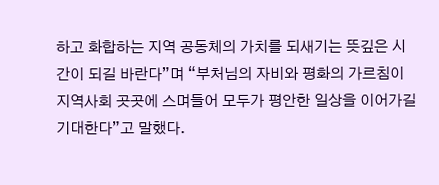하고 화합하는 지역 공동체의 가치를 되새기는 뜻깊은 시간이 되길 바란다”며 “부처님의 자비와 평화의 가르침이 지역사회 곳곳에 스며들어 모두가 평안한 일상을 이어가길 기대한다”고 말했다.